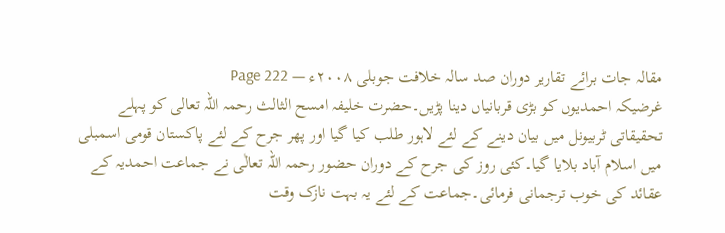مقالہ جات برائے تقاریر دوران صد سالہ خلافت جوبلی ۲۰۰۸ء — Page 222
غرضیکہ احمدیوں کو بڑی قربانیاں دینا پڑیں۔حضرت خلیفہ امسح الثالث رحمہ اللہ تعالی کو پہلے تحقیقاتی ٹربیونل میں بیان دینے کے لئے لاہور طلب کیا گیا اور پھر جرح کے لئے پاکستان قومی اسمبلی میں اسلام آباد بلایا گیا۔کئی روز کی جرح کے دوران حضور رحمہ اللہ تعالٰی نے جماعت احمدیہ کے عقائد کی خوب ترجمانی فرمائی۔جماعت کے لئے یہ بہت نازک وقت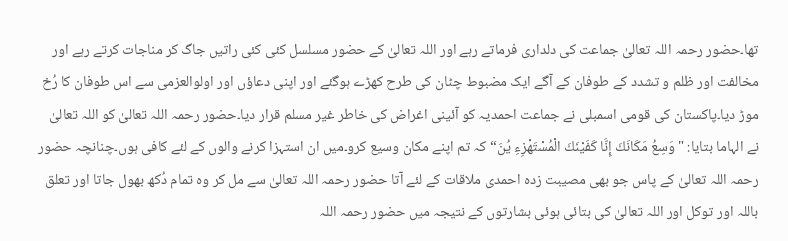تھا۔حضور رحمہ اللہ تعالیٰ جماعت کی دلداری فرماتے رہے اور اللہ تعالیٰ کے حضور مسلسل کئی کئی راتیں جاگ کر مناجات کرتے رہے اور مخالفت اور ظلم و تشدد کے طوفان کے آگے ایک مضبوط چٹان کی طرح کھڑے ہوگئے اور اپنی دعاؤں اور اولوالعزمی سے اس طوفان کا رُخ موڑ دیا۔پاکستان کی قومی اسمبلی نے جماعت احمدیہ کو آئینی اغراض کی خاطر غیر مسلم قرار دیا۔حضور رحمہ اللہ تعالیٰ کو اللہ تعالیٰ نے الہاما بتایا: "وَسِعُ مَكَانَكَ إِنَّا كَفَيْنَكَ الْمُسْتَهْزِءِ يُنَ“ کہ تم اپنے مکان وسیع کرو۔میں ان استہزا کرنے والوں کے لئے کافی ہوں۔چنانچہ حضور رحمہ اللہ تعالیٰ کے پاس جو بھی مصیبت زدہ احمدی ملاقات کے لئے آتا حضور رحمہ اللہ تعالیٰ سے مل کر وہ تمام دُکھ بھول جاتا اور تعلق باللہ اور توکل اور اللہ تعالیٰ کی بتائی ہوئی بشارتوں کے نتیجہ میں حضور رحمہ اللہ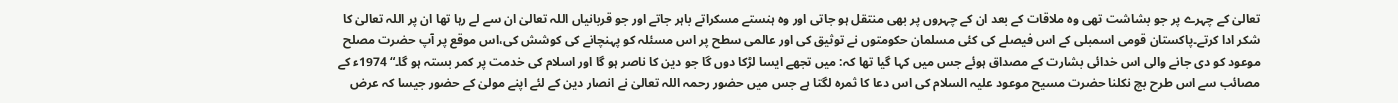تعالیٰ کے چہرے پر جو بشاشت تھی وہ ملاقات کے بعد ان کے چہروں پر بھی منتقل ہو جاتی اور وہ ہنستے مسکراتے باہر جاتے اور جو قربانیاں اللہ تعالیٰ ان سے لے رہا تھا ان پر اللہ تعالیٰ کا شکر ادا کرتے۔پاکستان قومی اسمبلی کے اس فیصلے کی کئی مسلمان حکومتوں نے توثیق کی اور عالمی سطح پر اس مسئلہ کو پہنچانے کی کوشش کی،اس موقع پر آپ حضرت مصلح موعود کو دی جانے والی اس خدائی بشارت کے مصداق ہوئے جس میں کہا گیا تھا کہ: میں تجھے ایسا لڑکا دوں گا جو دین کا ناصر ہو گا اور اسلام کی خدمت پر کمر بستہ ہو گا۔“ 1974ء کے مصائب سے اس طرح بچ نکلنا حضرت مسیح موعود علیہ السلام کی اس دعا کا ثمرہ لگتا ہے جس میں حضور رحمہ اللہ تعالیٰ نے انصار دین کے لئے اپنے مولیٰ کے حضور جیسا کہ عرض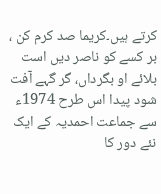کرتے ہیں۔کریما صد کرم کن ، بر کسے کو ناصر دیں است بلائے او بگرداں، گر گہے آفت شود پیدا اس طرح 1974ء سے جماعت احمدیہ کے ایک نئے دور کا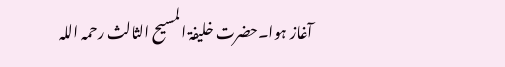آغاز ہوا۔حضرت خلیفۃ المسیح الثالث رحمہ اللہ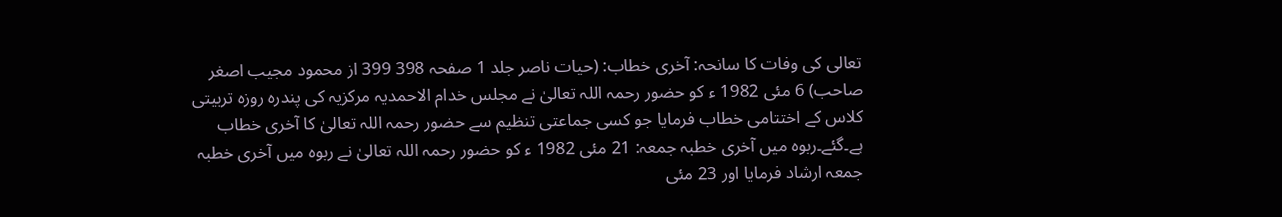تعالی کی وفات کا سانحہ: آخری خطاب: (حیات ناصر جلد 1 صفحہ 398 399 از محمود مجیب اصغر صاحب) 6 مئی 1982 ء کو حضور رحمہ اللہ تعالیٰ نے مجلس خدام الاحمدیہ مرکزیہ کی پندرہ روزہ تربیتی کلاس کے اختتامی خطاب فرمایا جو کسی جماعتی تنظیم سے حضور رحمہ اللہ تعالیٰ کا آخری خطاب ہے۔گئے۔ربوہ میں آخری خطبہ جمعہ: 21 مئی 1982 ء کو حضور رحمہ اللہ تعالیٰ نے ربوہ میں آخری خطبہ جمعہ ارشاد فرمایا اور 23 مئی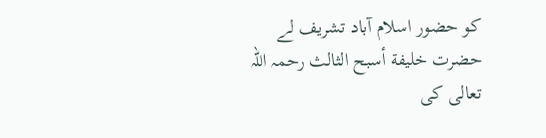کو حضور اسلام آباد تشریف لے حضرت خلیفة أسبح الثالث رحمہ اللہ تعالی کی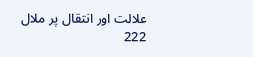علالت اور انتقال پر ملال 222